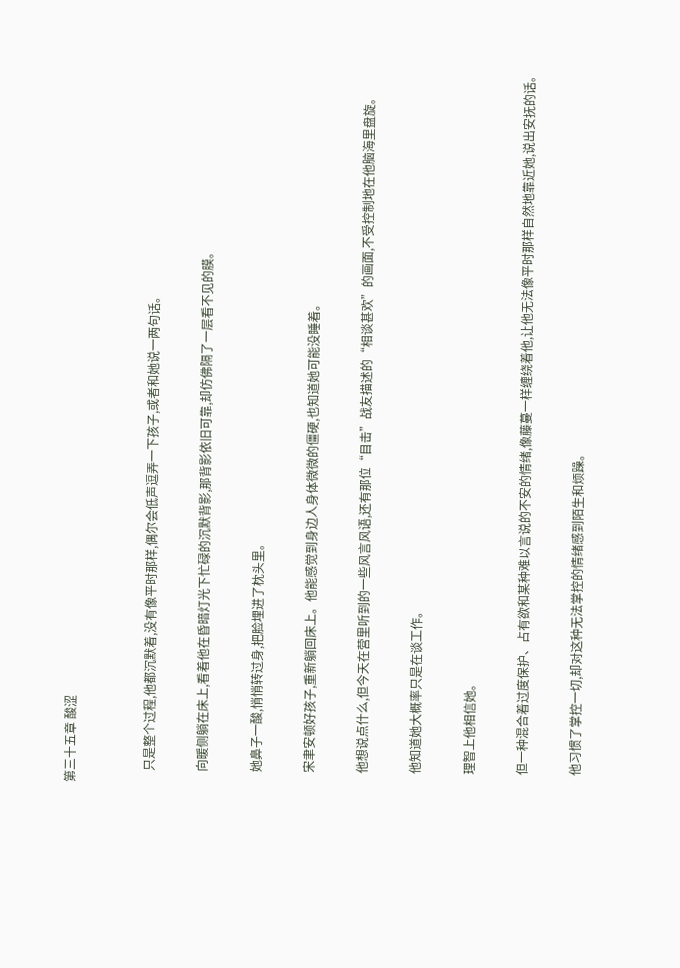第三十五章 酸涩


    只是整个过程,他都沉默着,没有像平时那样,偶尔会低声逗弄一下孩子,或者和她说一两句话。

    向暖侧躺在床上,看着他在昏暗灯光下忙碌的沉默背影,那背影依旧可靠,却仿佛隔了一层看不见的膜。

    她鼻子一酸,悄悄转过身,把脸埋进了枕头里。

    宋聿安顿好孩子,重新躺回床上。他能感觉到身边人身体微微的僵硬,也知道她可能没睡着。

    他想说点什么,但今天在营里听到的一些风言风语,还有那位“目击”战友描述的“相谈甚欢”的画面,不受控制地在他脑海里盘旋。

    他知道她大概率只是在谈工作。

    理智上他相信她。

    但一种混合着过度保护、占有欲和某种难以言说的不安的情绪,像藤蔓一样缠绕着他,让他无法像平时那样自然地靠近她,说出安抚的话。

    他习惯了掌控一切,却对这种无法掌控的情绪感到陌生和烦躁。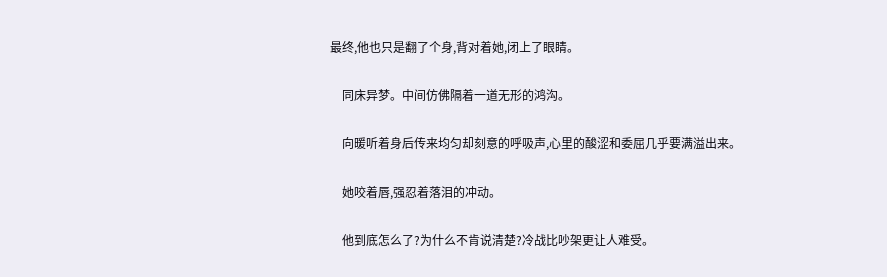最终,他也只是翻了个身,背对着她,闭上了眼睛。

    同床异梦。中间仿佛隔着一道无形的鸿沟。

    向暖听着身后传来均匀却刻意的呼吸声,心里的酸涩和委屈几乎要满溢出来。

    她咬着唇,强忍着落泪的冲动。

    他到底怎么了?为什么不肯说清楚?冷战比吵架更让人难受。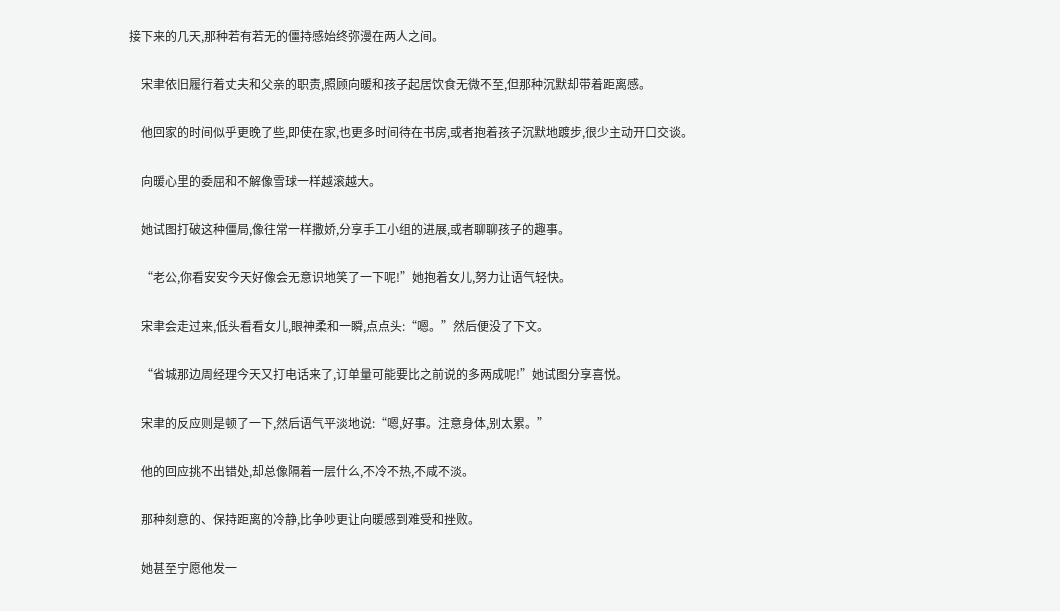接下来的几天,那种若有若无的僵持感始终弥漫在两人之间。

    宋聿依旧履行着丈夫和父亲的职责,照顾向暖和孩子起居饮食无微不至,但那种沉默却带着距离感。

    他回家的时间似乎更晚了些,即使在家,也更多时间待在书房,或者抱着孩子沉默地踱步,很少主动开口交谈。

    向暖心里的委屈和不解像雪球一样越滚越大。

    她试图打破这种僵局,像往常一样撒娇,分享手工小组的进展,或者聊聊孩子的趣事。

    “老公,你看安安今天好像会无意识地笑了一下呢!”她抱着女儿,努力让语气轻快。

    宋聿会走过来,低头看看女儿,眼神柔和一瞬,点点头:“嗯。”然后便没了下文。

    “省城那边周经理今天又打电话来了,订单量可能要比之前说的多两成呢!”她试图分享喜悦。

    宋聿的反应则是顿了一下,然后语气平淡地说:“嗯,好事。注意身体,别太累。”

    他的回应挑不出错处,却总像隔着一层什么,不冷不热,不咸不淡。

    那种刻意的、保持距离的冷静,比争吵更让向暖感到难受和挫败。

    她甚至宁愿他发一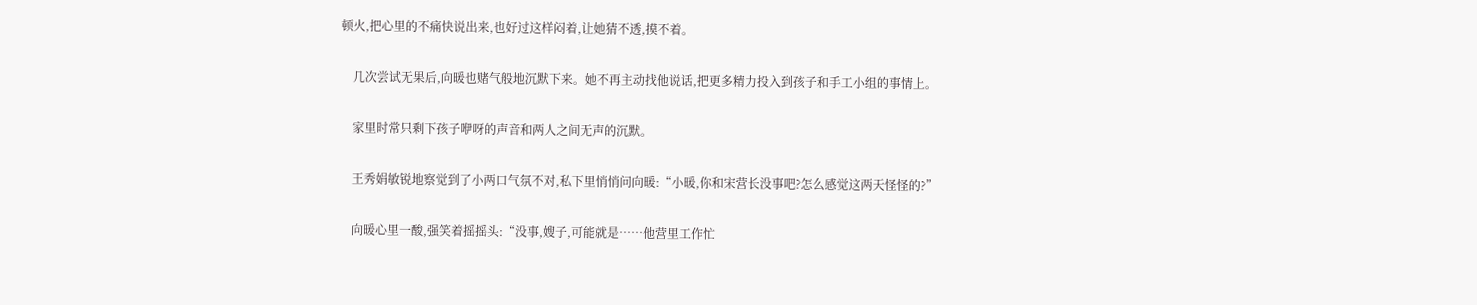顿火,把心里的不痛快说出来,也好过这样闷着,让她猜不透,摸不着。

    几次尝试无果后,向暖也赌气般地沉默下来。她不再主动找他说话,把更多精力投入到孩子和手工小组的事情上。

    家里时常只剩下孩子咿呀的声音和两人之间无声的沉默。

    王秀娟敏锐地察觉到了小两口气氛不对,私下里悄悄问向暖:“小暖,你和宋营长没事吧?怎么感觉这两天怪怪的?”

    向暖心里一酸,强笑着摇摇头:“没事,嫂子,可能就是……他营里工作忙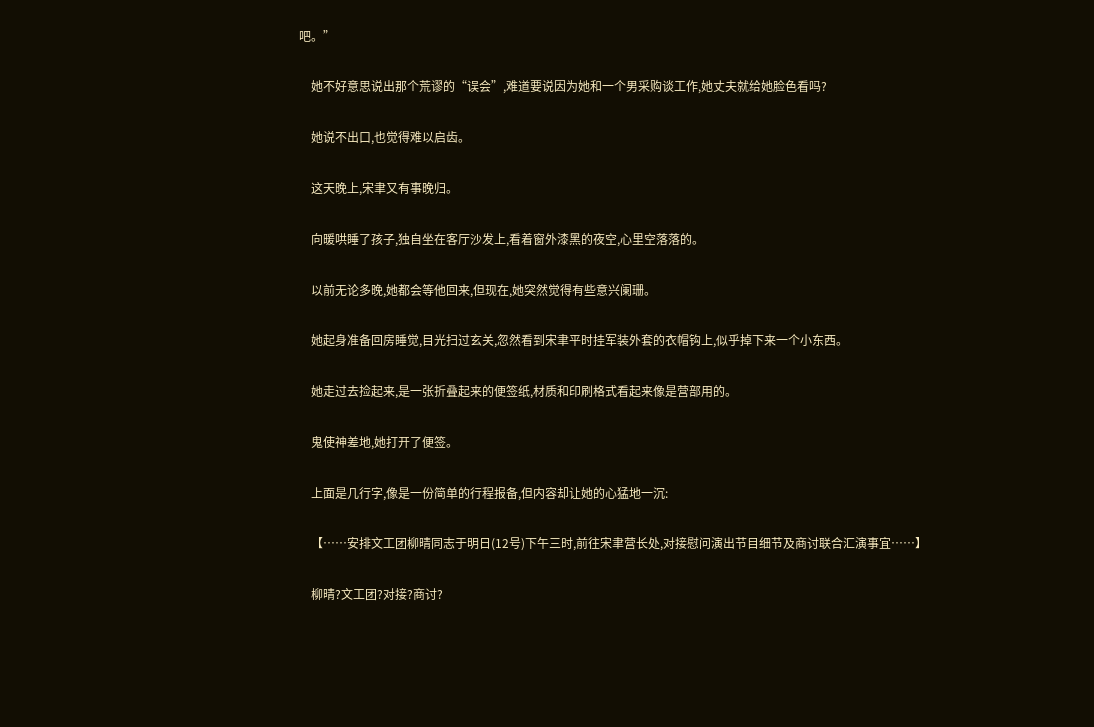吧。”

    她不好意思说出那个荒谬的“误会”,难道要说因为她和一个男采购谈工作,她丈夫就给她脸色看吗?

    她说不出口,也觉得难以启齿。

    这天晚上,宋聿又有事晚归。

    向暖哄睡了孩子,独自坐在客厅沙发上,看着窗外漆黑的夜空,心里空落落的。

    以前无论多晚,她都会等他回来,但现在,她突然觉得有些意兴阑珊。

    她起身准备回房睡觉,目光扫过玄关,忽然看到宋聿平时挂军装外套的衣帽钩上,似乎掉下来一个小东西。

    她走过去捡起来,是一张折叠起来的便签纸,材质和印刷格式看起来像是营部用的。

    鬼使神差地,她打开了便签。

    上面是几行字,像是一份简单的行程报备,但内容却让她的心猛地一沉:

    【……安排文工团柳晴同志于明日(12号)下午三时,前往宋聿营长处,对接慰问演出节目细节及商讨联合汇演事宜……】

    柳晴?文工团?对接?商讨?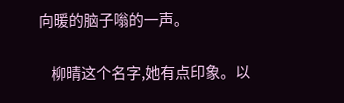向暖的脑子嗡的一声。

    柳晴这个名字,她有点印象。以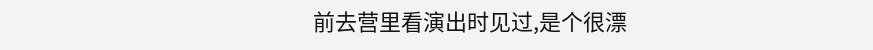前去营里看演出时见过,是个很漂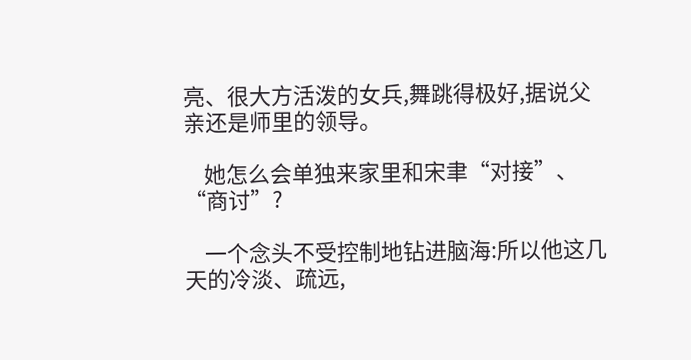亮、很大方活泼的女兵,舞跳得极好,据说父亲还是师里的领导。

    她怎么会单独来家里和宋聿“对接”、“商讨”?

    一个念头不受控制地钻进脑海:所以他这几天的冷淡、疏远,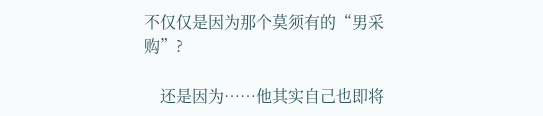不仅仅是因为那个莫须有的“男采购”?

    还是因为……他其实自己也即将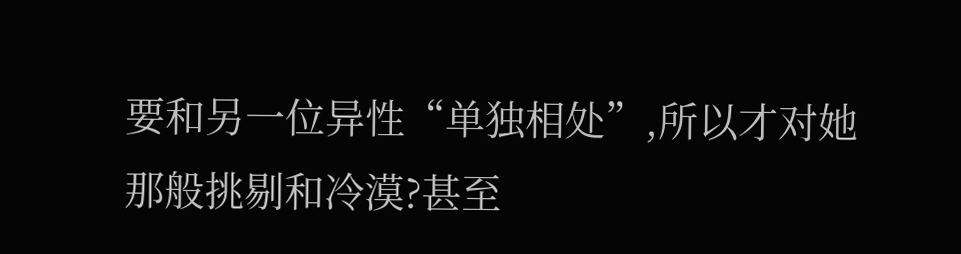要和另一位异性“单独相处”,所以才对她那般挑剔和冷漠?甚至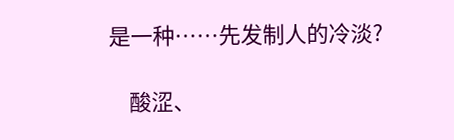是一种……先发制人的冷淡?

    酸涩、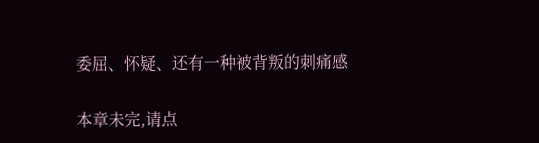委屈、怀疑、还有一种被背叛的刺痛感

本章未完,请点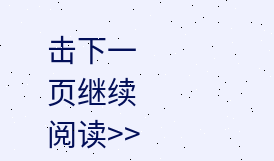击下一页继续阅读>>